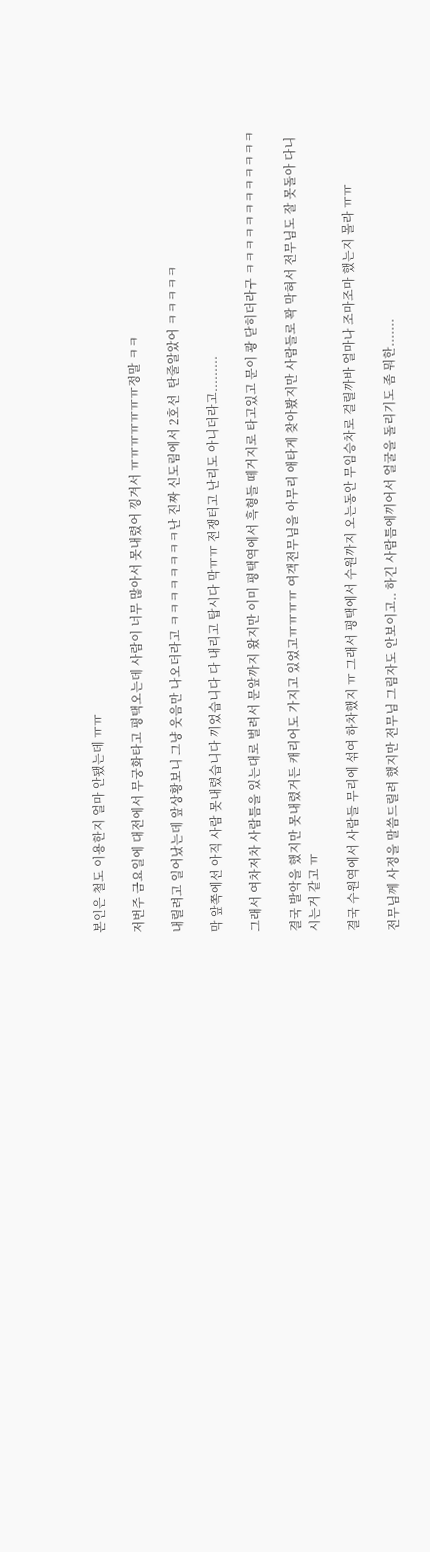본인은 철도 이용한지 얼마 안됐는데 ㅠㅠ

저번주 금요일에 대전에서 무궁화타고 평택오는데 사람이 너무 많아서 못내렸어 낑겨서 ㅠㅠㅠㅠㅠㅠㅠ정말 ㅋㅋ

내릴려고 일어났는데 앞상황보니 그냥 웃음만 나오더라고 ㅋㅋㅋㅋㅋㅋㅋㅋ난 진짜 신도림에서 2호선  탄줄알았어 ㅋㅋㅋㅋㅋ

막 앞쪽에선 아직 사람 못내렸습니다 끼었습니다 다 내리고 탑시다 막ㅠㅠ 전쟁터고 난리도 아니더라고.........

그래서 여차저차 사람틈을 있는대로 벌려서 문앞까지 왔지만 이미 평택역에서 흑형들 떼거지로 타고있고 문이 쾅 닫히더라구 ㅋㅋㅋㅋㅋㅋㅋㅋㅋㅋㅋㅋ

결국 발악을 했지만 못내렸거든 캐리어도 가지고 있었고ㅠㅠㅠㅠ 여객전무님을 아무리 애타게 찾아봤지만 사람들로 꽉 막혀서 전무님도 잘 못돌아 다니시는거 같고 ㅠ

결국 수원역에서 사람들 무리에 섞여 하차했지 ㅠ 그래서 평택에서 수원까지 오는동안 무임승차로 걸릴까바 얼마나 조마조마 했는지 몰라 ㅠㅠ

전무님께 사정을 말씀드릴려 했지만 전무님 그림자도 안보이고.. 하긴 사람틈에끼어서 얼굴을 돌리기도 좀 뭐한.......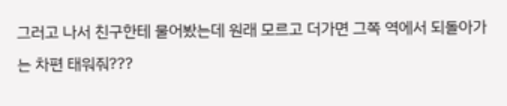그러고 나서 친구한테 물어봤는데 원래 모르고 더가면 그쪽 역에서 되돌아가는 차편 태워줘???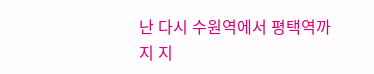난 다시 수원역에서 평택역까지 지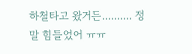하철타고 왔거든.......... 정말 힘들었어 ㅠㅠ